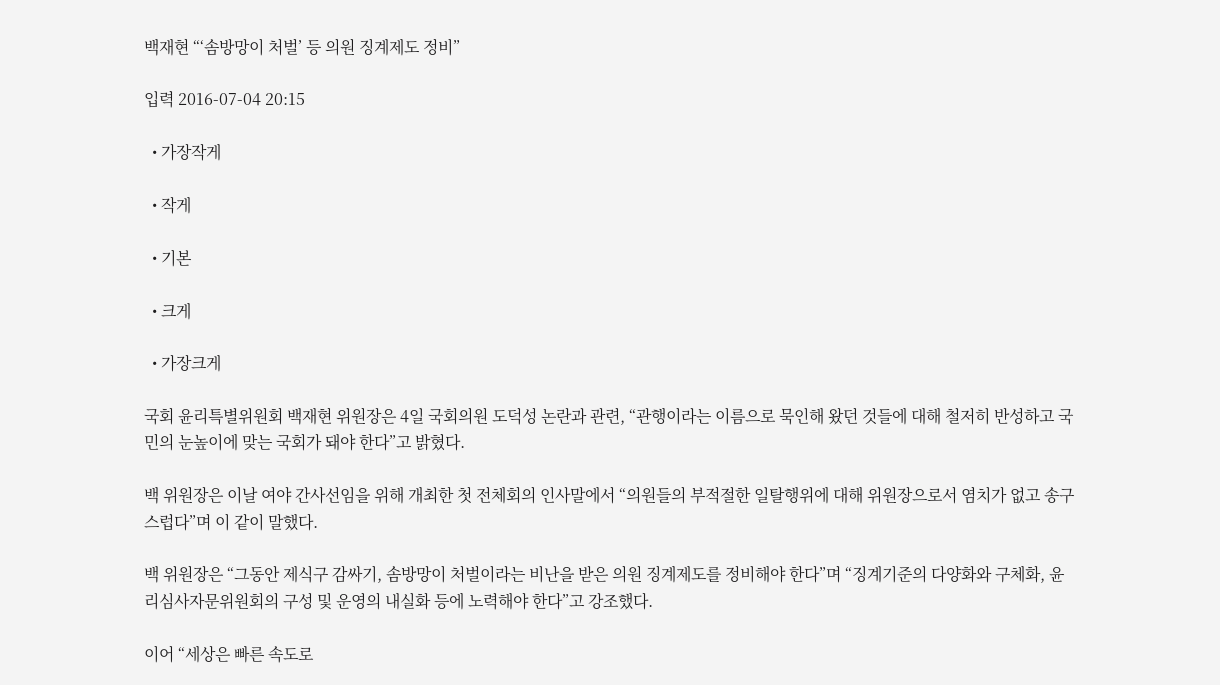백재현 “‘솜방망이 처벌’ 등 의원 징계제도 정비”

입력 2016-07-04 20:15

  • 가장작게

  • 작게

  • 기본

  • 크게

  • 가장크게

국회 윤리특별위원회 백재현 위원장은 4일 국회의원 도덕성 논란과 관련, “관행이라는 이름으로 묵인해 왔던 것들에 대해 철저히 반성하고 국민의 눈높이에 맞는 국회가 돼야 한다”고 밝혔다.

백 위원장은 이날 여야 간사선임을 위해 개최한 첫 전체회의 인사말에서 “의원들의 부적절한 일탈행위에 대해 위원장으로서 염치가 없고 송구스럽다”며 이 같이 말했다.

백 위원장은 “그동안 제식구 감싸기, 솜방망이 처벌이라는 비난을 받은 의원 징계제도를 정비해야 한다”며 “징계기준의 다양화와 구체화, 윤리심사자문위원회의 구성 및 운영의 내실화 등에 노력해야 한다”고 강조했다.

이어 “세상은 빠른 속도로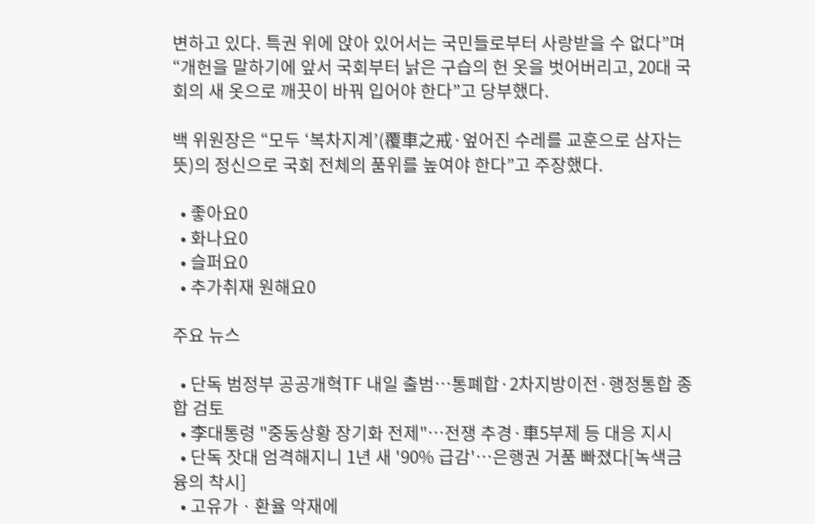변하고 있다. 특권 위에 앉아 있어서는 국민들로부터 사랑받을 수 없다”며 “개헌을 말하기에 앞서 국회부터 낡은 구습의 헌 옷을 벗어버리고, 20대 국회의 새 옷으로 깨끗이 바꿔 입어야 한다”고 당부했다.

백 위원장은 “모두 ‘복차지계’(覆車之戒·엎어진 수레를 교훈으로 삼자는 뜻)의 정신으로 국회 전체의 품위를 높여야 한다”고 주장했다.

  • 좋아요0
  • 화나요0
  • 슬퍼요0
  • 추가취재 원해요0

주요 뉴스

  • 단독 범정부 공공개혁TF 내일 출범…통폐합·2차지방이전·행정통합 종합 검토
  • 李대통령 "중동상황 장기화 전제"…전쟁 추경·車5부제 등 대응 지시
  • 단독 잣대 엄격해지니 1년 새 '90% 급감'…은행권 거품 빠졌다[녹색금융의 착시]
  • 고유가ㆍ환율 악재에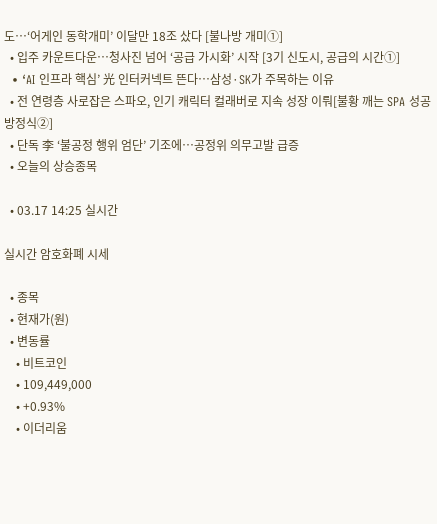도…‘어게인 동학개미’ 이달만 18조 샀다 [불나방 개미①]
  • 입주 카운트다운…청사진 넘어 ‘공급 가시화’ 시작 [3기 신도시, 공급의 시간①]
  • ‘AI 인프라 핵심’ 光 인터커넥트 뜬다…삼성·SK가 주목하는 이유
  • 전 연령층 사로잡은 스파오, 인기 캐릭터 컬래버로 지속 성장 이뤄[불황 깨는 SPA 성공 방정식②]
  • 단독 李 ‘불공정 행위 엄단’ 기조에…공정위 의무고발 급증
  • 오늘의 상승종목

  • 03.17 14:25 실시간

실시간 암호화폐 시세

  • 종목
  • 현재가(원)
  • 변동률
    • 비트코인
    • 109,449,000
    • +0.93%
    • 이더리움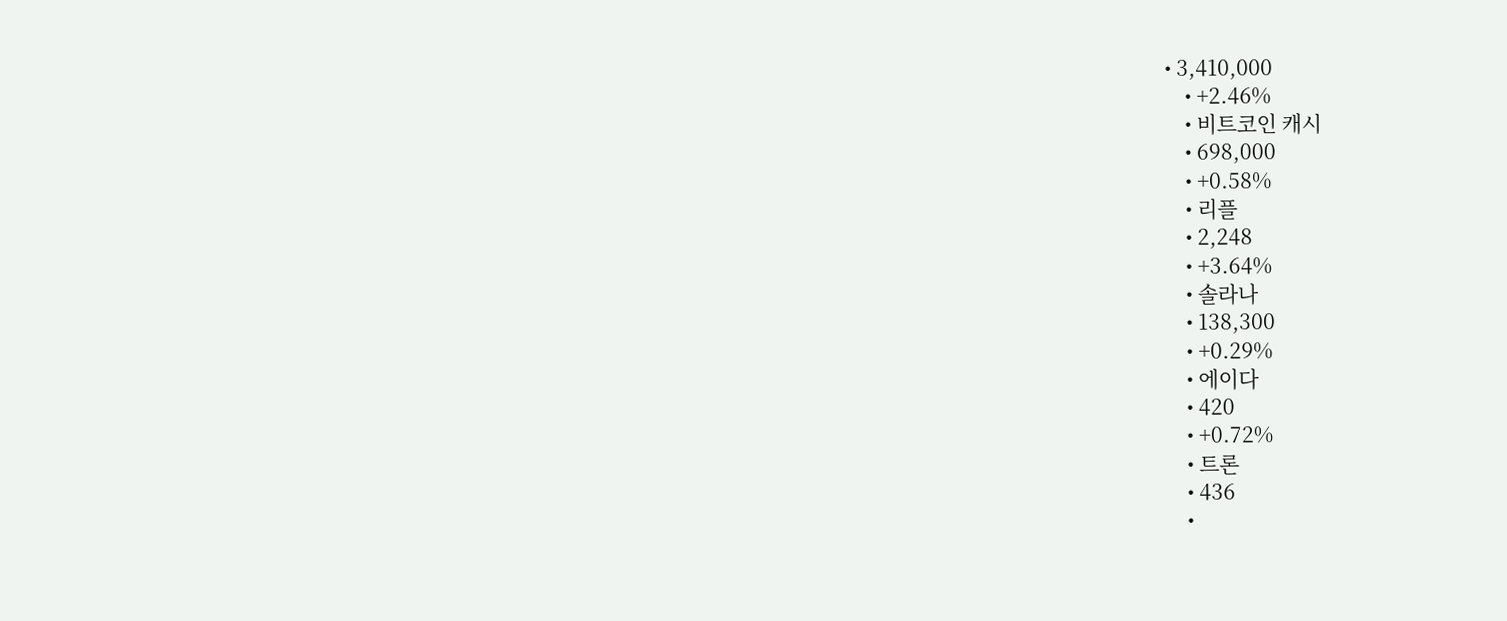• 3,410,000
    • +2.46%
    • 비트코인 캐시
    • 698,000
    • +0.58%
    • 리플
    • 2,248
    • +3.64%
    • 솔라나
    • 138,300
    • +0.29%
    • 에이다
    • 420
    • +0.72%
    • 트론
    • 436
    •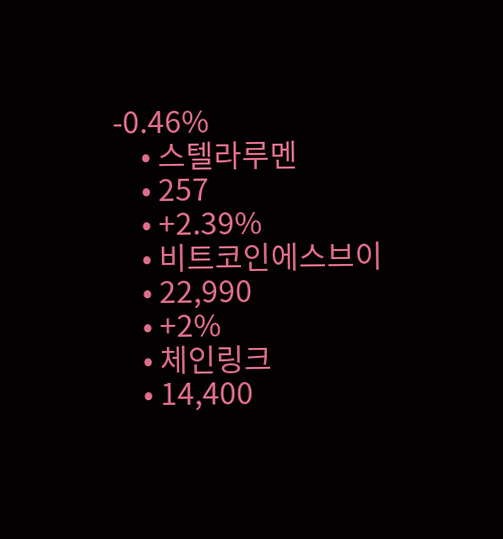-0.46%
    • 스텔라루멘
    • 257
    • +2.39%
    • 비트코인에스브이
    • 22,990
    • +2%
    • 체인링크
    • 14,400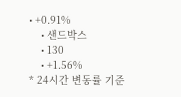• +0.91%
    • 샌드박스
    • 130
    • +1.56%
* 24시간 변동률 기준